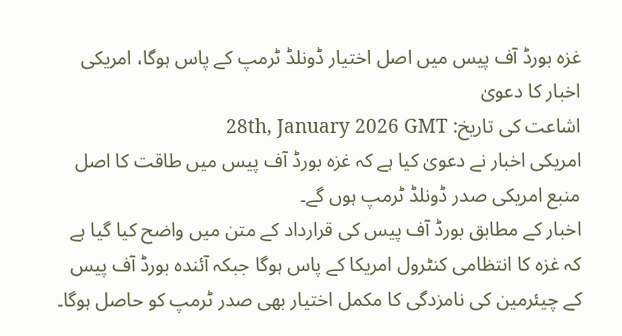غزہ بورڈ آف پیس میں اصل اختیار ڈونلڈ ٹرمپ کے پاس ہوگا، امریکی اخبار کا دعویٰ
اشاعت کی تاریخ: 28th, January 2026 GMT
امریکی اخبار نے دعویٰ کیا ہے کہ غزہ بورڈ آف پیس میں طاقت کا اصل منبع امریکی صدر ڈونلڈ ٹرمپ ہوں گے۔
اخبار کے مطابق بورڈ آف پیس کی قرارداد کے متن میں واضح کیا گیا ہے کہ غزہ کا انتظامی کنٹرول امریکا کے پاس ہوگا جبکہ آئندہ بورڈ آف پیس کے چیئرمین کی نامزدگی کا مکمل اختیار بھی صدر ٹرمپ کو حاصل ہوگا۔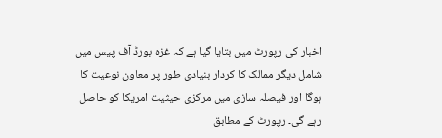اخبار کی رپورٹ میں بتایا گیا ہے کہ غزہ بورڈ آف پیس میں شامل دیگر ممالک کا کردار بنیادی طور پر معاون نوعیت کا ہوگا اور فیصلہ سازی میں مرکزی حیثیت امریکا کو حاصل رہے گی۔ رپورٹ کے مطابق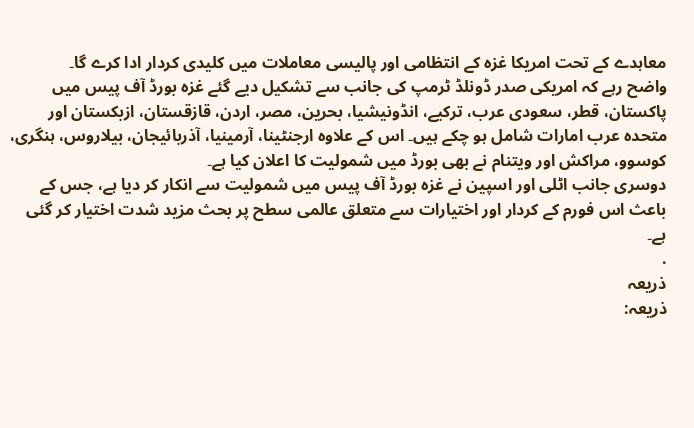معاہدے کے تحت امریکا غزہ کے انتظامی اور پالیسی معاملات میں کلیدی کردار ادا کرے گا۔
واضح رہے کہ امریکی صدر ڈونلڈ ٹرمپ کی جانب سے تشکیل دیے گئے غزہ بورڈ آف پیس میں پاکستان، قطر، سعودی عرب، ترکیے، انڈونیشیا، بحرین، مصر، اردن، قازقستان، ازبکستان اور متحدہ عرب امارات شامل ہو چکے ہیں۔ اس کے علاوہ ارجنٹینا، آرمینیا، آذربائیجان، بیلاروس، ہنگری، کوسوو، مراکش اور ویتنام نے بھی بورڈ میں شمولیت کا اعلان کیا ہے۔
دوسری جانب اٹلی اور اسپین نے غزہ بورڈ آف پیس میں شمولیت سے انکار کر دیا ہے، جس کے باعث اس فورم کے کردار اور اختیارات سے متعلق عالمی سطح پر بحث مزید شدت اختیار کر گئی ہے۔
.
ذریعہ
ذریعہ: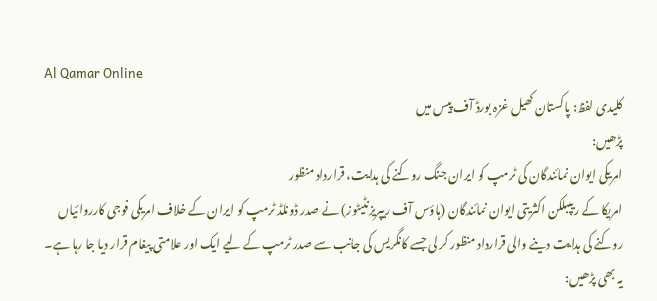Al Qamar Online
کلیدی لفظ: پاکستان کھیل غزہ بورڈ آف پیس میں
پڑھیں:
امریکی ایوان نمائندگان کی ٹرمپ کو ایران جنگ روکنے کی ہدایت، قرارداد منظور
امریکا کے ریپبلکن اکثریتی ایوان نمائندگان (ہاؤس آف ریپریزنٹیٹوز) نے صدر ڈونلڈ ٹرمپ کو ایران کے خلاف امریکی فوجی کارروائیاں روکنے کی ہدایت دینے والی قرارداد منظور کر لی جسے کانگریس کی جانب سے صدر ٹرمپ کے لیے ایک اور علامتی پیغام قرار دیا جا رہا ہے۔
یہ بھی پڑھیں: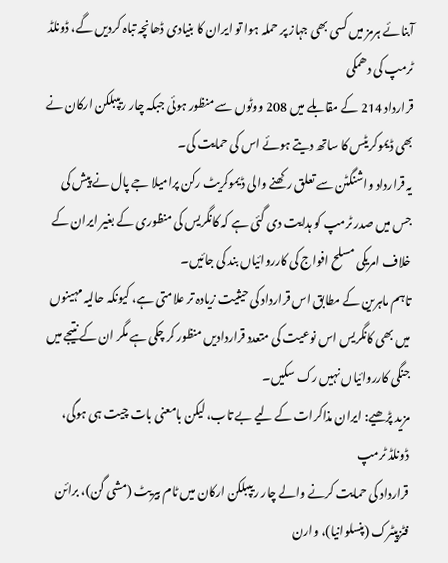آبنائے ہرمز میں کسی بھی جہاز پر حملہ ہوا تو ایران کا بنیادی ڈھانچہ تباہ کردیں گے، ڈونلڈ ٹرمپ کی دھمکی
قرارداد 214 کے مقابلے میں 208 ووٹوں سے منظور ہوئی جبکہ چار ریپبلکن ارکان نے بھی ڈیموکریٹس کا ساتھ دیتے ہوئے اس کی حمایت کی۔
یہ قرارداد واشنگٹن سے تعلق رکھنے والی ڈیموکریٹ رکن پرامیلا جے پال نے پیش کی جس میں صدر ٹرمپ کو ہدایت دی گئی ہے کہ کانگریس کی منظوری کے بغیر ایران کے خلاف امریکی مسلح افواج کی کارروائیاں بند کی جائیں۔
تاہم ماہرین کے مطابق اس قرارداد کی حیثیت زیادہ تر علامتی ہے، کیونکہ حالیہ مہینوں میں بھی کانگریس اس نوعیت کی متعدد قراردادیں منظور کر چکی ہے مگر ان کے نتیجے میں جنگی کارروائیاں نہیں رک سکیں۔
مزید پڑھیے: ایران مذاکرات کے لیے بے تاب، لیکن بامعنی بات چیت ہی ہوگی، ڈونلڈ ٹرمپ
قرارداد کی حمایت کرنے والے چار ریپبلکن ارکان میں ٹام بیریٹ (مشی گن)، برائن فٹزپیٹرک (پنسلوانیا)، وارن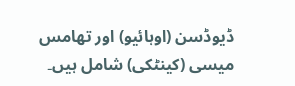ڈیوڈسن (اوہائیو) اور تھامس میسی (کینٹکی) شامل ہیں۔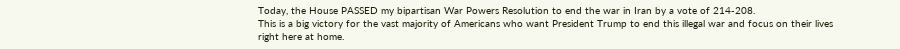Today, the House PASSED my bipartisan War Powers Resolution to end the war in Iran by a vote of 214-208.
This is a big victory for the vast majority of Americans who want President Trump to end this illegal war and focus on their lives right here at home.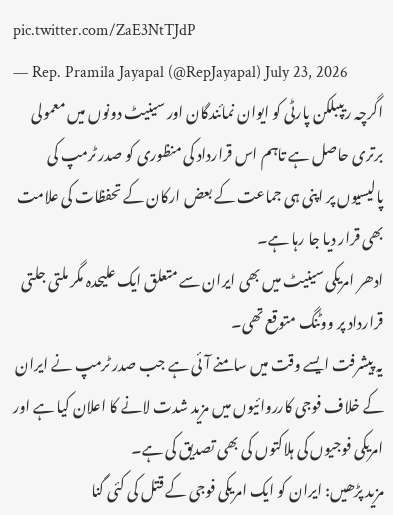pic.twitter.com/ZaE3NtTJdP
— Rep. Pramila Jayapal (@RepJayapal) July 23, 2026
اگرچہ ریپبلکن پارٹی کو ایوان نمائندگان اور سینیٹ دونوں میں معمولی برتری حاصل ہے تاہم اس قرارداد کی منظوری کو صدر ٹرمپ کی پالیسیوں پر اپنی ہی جماعت کے بعض ارکان کے تحفظات کی علامت بھی قرار دیا جا رہا ہے۔
ادھر امریکی سینیٹ میں بھی ایران سے متعلق ایک علیحدہ مگر ملتی جلتی قرارداد پر ووٹنگ متوقع تھی۔
یہ پیشرفت ایسے وقت میں سامنے آئی ہے جب صدر ٹرمپ نے ایران کے خلاف فوجی کارروائیوں میں مزید شدت لانے کا اعلان کیا ہے اور امریکی فوجیوں کی ہلاکتوں کی بھی تصدیق کی ہے۔
مزید پڑھیں: ایران کو ایک امریکی فوجی کے قتل کی کئی گنا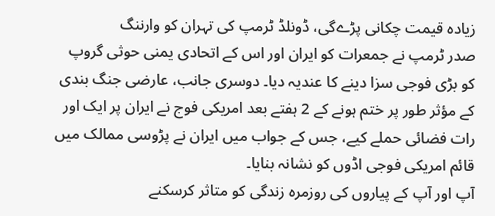زیادہ قیمت چکانی پڑےگی، ڈونلڈ ٹرمپ کی تہران کو وارننگ
صدر ٹرمپ نے جمعرات کو ایران اور اس کے اتحادی یمنی حوثی گروپ کو بڑی فوجی سزا دینے کا عندیہ دیا۔ دوسری جانب، عارضی جنگ بندی کے مؤثر طور پر ختم ہونے کے 2 ہفتے بعد امریکی فوج نے ایران پر ایک اور رات فضائی حملے کیے، جس کے جواب میں ایران نے پڑوسی ممالک میں قائم امریکی فوجی اڈوں کو نشانہ بنایا۔
آپ اور آپ کے پیاروں کی روزمرہ زندگی کو متاثر کرسکنے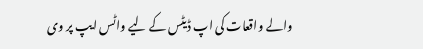والے واقعات کی اپ ڈیٹس کے لیے واٹس ایپ پر وی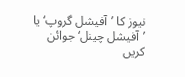نیوز کا ’آفیشل گروپ‘ یا ’آفیشل چینل‘ جوائن کریں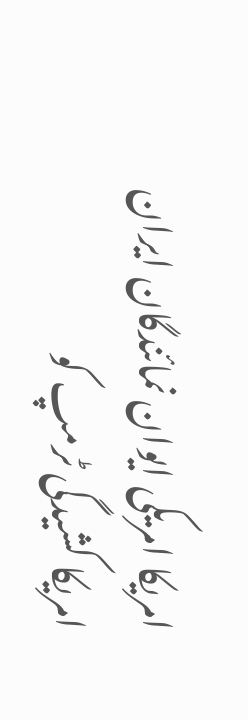امریکا امریکی ایوان نمائندگان ایران امریکا کشیدگی ٹرمپ کو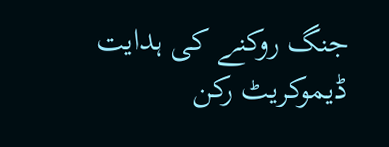جنگ روکنے کی ہدایت ڈیموکریٹ رکن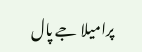پرامیلا جے پال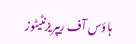ہاؤس آف ریپریزنٹیٹوز